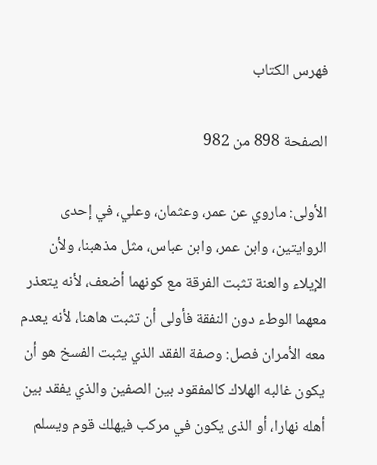فهرس الكتاب

الصفحة 898 من 982

الأولى: ماروي عن عمر، وعثمان، وعلي، في إحدى الروايتين، وابن عمر، وابن عباس، مثل مذهبنا، ولأن الإيلاء والعنة تثبت الفرقة مع كونهما أضعف، لأنه يتعذر معهما الوطء دون النفقة فأولى أن تثبت هاهنا، لأنه يعدم معه الأمران فصل: وصفة الفقد الذي يثبت الفسخ هو أن يكون غالبه الهلاك كالمفقود بين الصفين والذي يفقد بين أهله نهارا، أو الذى يكون في مركب فيهلك قوم ويسلم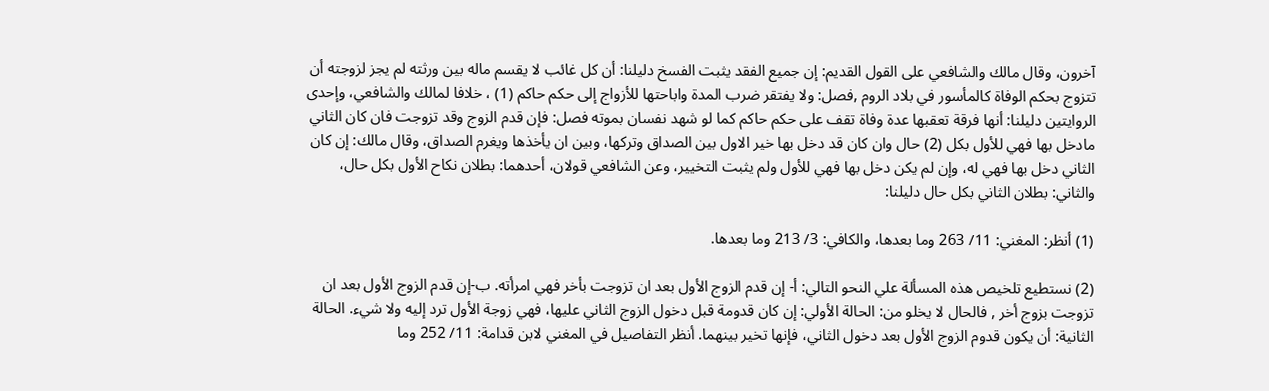آخرون، وقال مالك والشافعي على القول القديم: إن جميع الفقد يثبت الفسخ دليلنا: أن كل غائب لا يقسم ماله بين ورثته لم يجز لزوجته أن تتزوج بحكم الوفاة كالمأسور في بلاد الروم ,فصل: ولا يفتقر ضرب المدة واباحتها للأزواج إلى حكم حاكم (1) ، خلافا لمالك والشافعي، وإحدى الروايتين دليلنا: أنها فرقة تعقبها عدة وفاة تقف على حكم حاكم كما لو شهد نفسان بموته فصل: فإن قدم الزوج وقد تزوجت فان كان الثاني مادخل بها فهي للأول بكل (2) حال وان كان قد دخل بها خير الاول بين الصداق وتركها، وبين ان يأخذها ويغرم الصداق، وقال مالك: إن كان الثاني دخل بها فهي له، وإن لم يكن دخل بها فهي للأول ولم يثبت التخيير، وعن الشافعي قولان، أحدهما: بطلان نكاح الأول بكل حال، والثاني: بطلان الثاني بكل حال دليلنا:

(1) أنظر: المغني: 11/ 263 وما بعدها، والكافي: 3/ 213 وما بعدها.

(2) نستطيع تلخيص هذه المسألة علي النحو التالي: أ- إن قدم الزوج الأول بعد ان تزوجت بأخر فهي امرأته. ب-إن قدم الزوج الأول بعد ان تزوجت بزوج أخر , فالحال لا يخلو من: الحالة الأولي: إن كان قدومة قبل دخول الزوج الثاني عليها، فهي زوجة الأول ترد إليه ولا شيء. الحالة الثانية: أن يكون قدوم الزوج الأول بعد دخول الثاني، فإنها تخير بينهما. أنظر التفاصيل في المغني لابن قدامة: 11/ 252 وما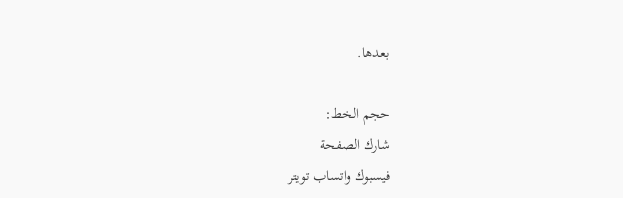بعدها.

حجم الخط:
شارك الصفحة
فيسبوك واتساب تويتر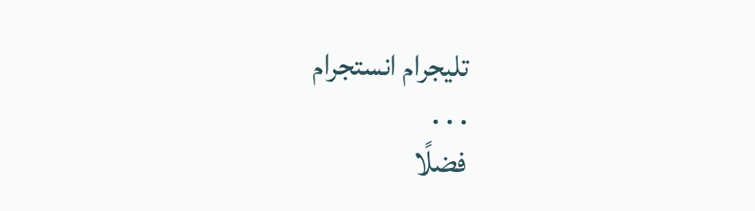تليجرام انستجرام
. . .
فضلًا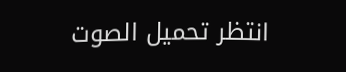انتظر تحميل الصوت